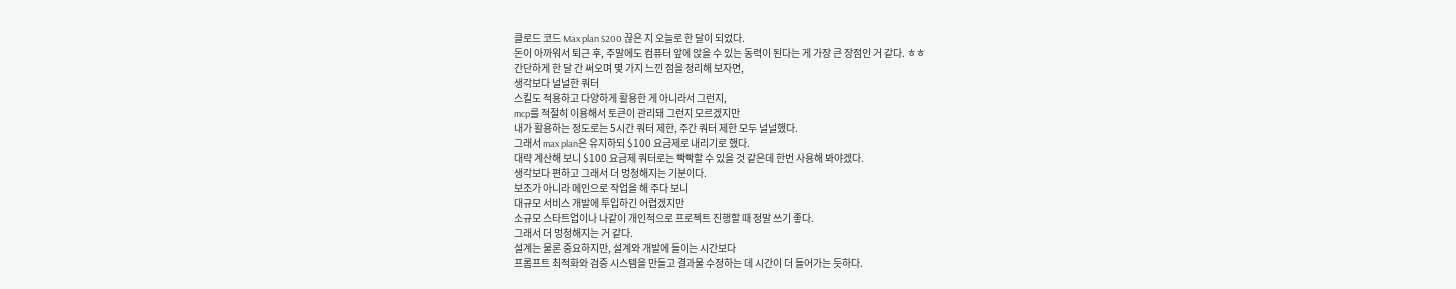클로드 코드 Max plan $200 끊은 지 오늘로 한 달이 되었다.
돈이 아까워서 퇴근 후, 주말에도 컴퓨터 앞에 앉을 수 있는 동력이 된다는 게 가장 큰 장점인 거 같다. ㅎㅎ
간단하게 한 달 간 써오며 몇 가지 느낀 점을 정리해 보자면,
생각보다 널널한 쿼터
스킬도 적용하고 다양하게 활용한 게 아니라서 그런지,
mcp를 적절히 이용해서 토큰이 관리돼 그런지 모르겠지만
내가 활용하는 정도로는 5시간 쿼터 제한, 주간 쿼터 제한 모두 널널했다.
그래서 max plan은 유지하되 $100 요금제로 내리기로 했다.
대략 계산해 보니 $100 요금제 쿼터로는 빡빡할 수 있을 것 같은데 한번 사용해 봐야겠다.
생각보다 편하고 그래서 더 멍청해지는 기분이다.
보조가 아니라 메인으로 작업을 해 주다 보니
대규모 서비스 개발에 투입하긴 어렵겠지만
소규모 스타트업이나 나같이 개인적으로 프로젝트 진행할 때 정말 쓰기 좋다.
그래서 더 멍청해지는 거 같다.
설계는 물론 중요하지만, 설계와 개발에 들이는 시간보다
프롬프트 최적화와 검증 시스템을 만들고 결과물 수정하는 데 시간이 더 들어가는 듯하다.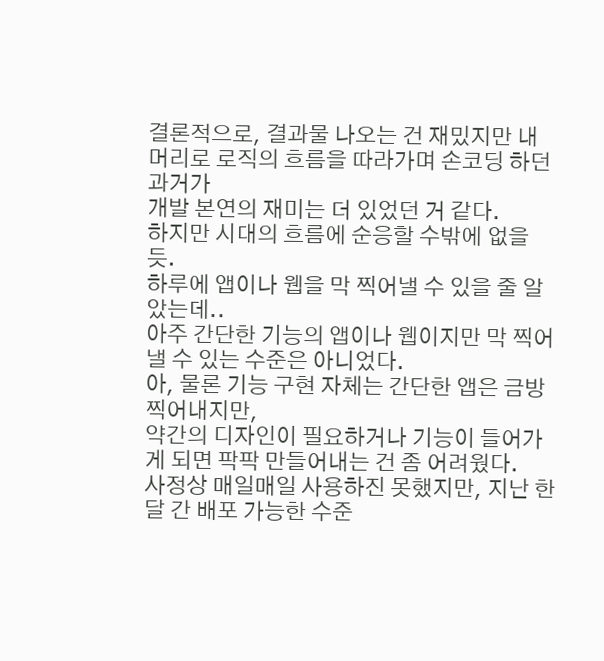결론적으로, 결과물 나오는 건 재밌지만 내 머리로 로직의 흐름을 따라가며 손코딩 하던 과거가
개발 본연의 재미는 더 있었던 거 같다.
하지만 시대의 흐름에 순응할 수밖에 없을 듯.
하루에 앱이나 웹을 막 찍어낼 수 있을 줄 알았는데..
아주 간단한 기능의 앱이나 웹이지만 막 찍어낼 수 있는 수준은 아니었다.
아, 물론 기능 구현 자체는 간단한 앱은 금방 찍어내지만,
약간의 디자인이 필요하거나 기능이 들어가게 되면 팍팍 만들어내는 건 좀 어려웠다.
사정상 매일매일 사용하진 못했지만, 지난 한 달 간 배포 가능한 수준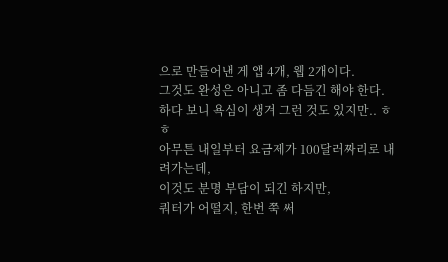으로 만들어낸 게 앱 4개, 웹 2개이다.
그것도 완성은 아니고 좀 다듬긴 해야 한다.
하다 보니 욕심이 생겨 그런 것도 있지만.. ㅎㅎ
아무튼 내일부터 요금제가 100달러짜리로 내려가는데,
이것도 분명 부담이 되긴 하지만,
쿼터가 어떨지, 한번 쭉 써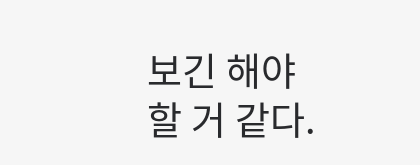보긴 해야 할 거 같다.